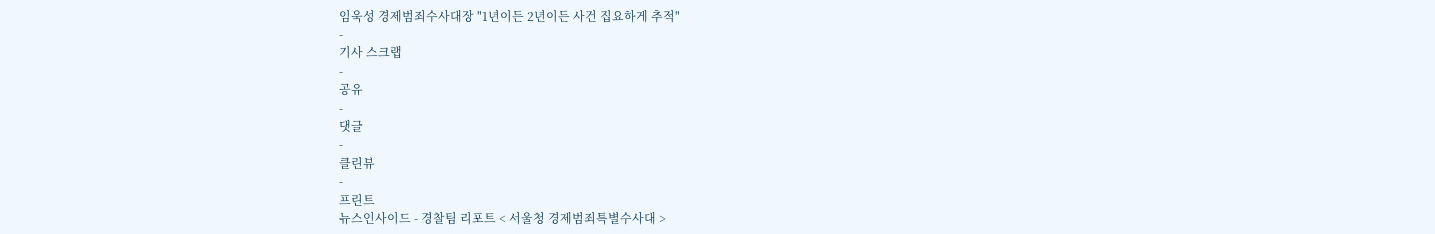임욱성 경제범죄수사대장 "1년이든 2년이든 사건 집요하게 추적"
-
기사 스크랩
-
공유
-
댓글
-
클린뷰
-
프린트
뉴스인사이드 - 경찰팀 리포트 < 서울청 경제범죄특별수사대 >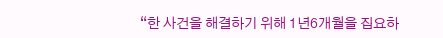“한 사건을 해결하기 위해 1년6개월을 집요하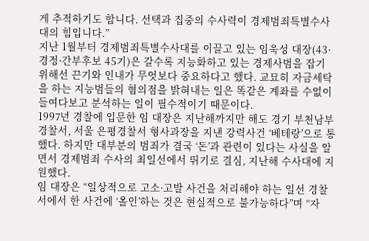게 추적하기도 합니다. 선택과 집중의 수사력이 경제범죄특별수사대의 힘입니다.”
지난 1월부터 경제범죄특별수사대를 이끌고 있는 임욱성 대장(43·경정·간부후보 45기)은 갈수록 지능화하고 있는 경제사범을 잡기 위해선 끈기와 인내가 무엇보다 중요하다고 했다. 교묘히 자금세탁을 하는 지능범들의 혐의점을 밝혀내는 일은 똑같은 계좌를 수없이 들여다보고 분석하는 일이 필수적이기 때문이다.
1997년 경찰에 입문한 임 대장은 지난해까지만 해도 경기 부천남부경찰서, 서울 은평경찰서 형사과장을 지낸 강력사건 ‘베테랑’으로 통했다. 하지만 대부분의 범죄가 결국 ‘돈’과 관련이 있다는 사실을 알면서 경제범죄 수사의 최일선에서 뛰기로 결심, 지난해 수사대에 지원했다.
임 대장은 “일상적으로 고소·고발 사건을 처리해야 하는 일선 경찰서에서 한 사건에 ‘올인’하는 것은 현실적으로 불가능하다”며 “자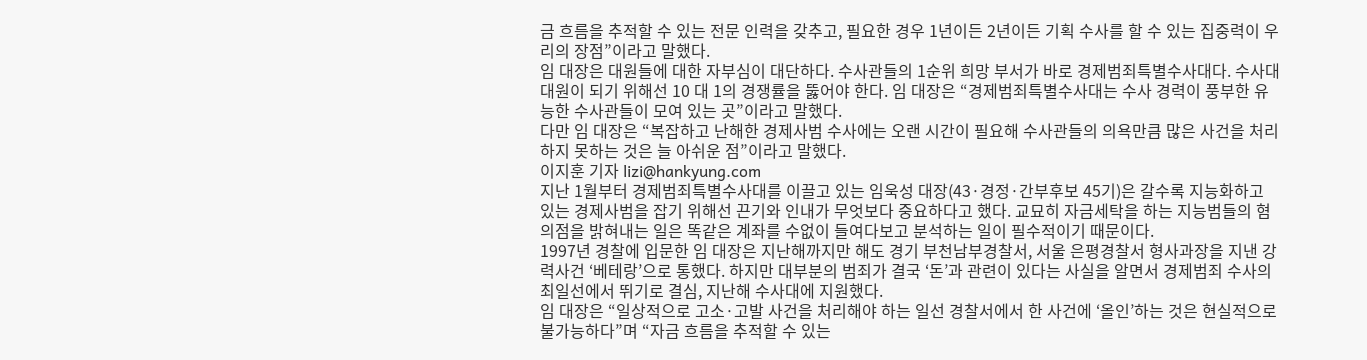금 흐름을 추적할 수 있는 전문 인력을 갖추고, 필요한 경우 1년이든 2년이든 기획 수사를 할 수 있는 집중력이 우리의 장점”이라고 말했다.
임 대장은 대원들에 대한 자부심이 대단하다. 수사관들의 1순위 희망 부서가 바로 경제범죄특별수사대다. 수사대 대원이 되기 위해선 10 대 1의 경쟁률을 뚫어야 한다. 임 대장은 “경제범죄특별수사대는 수사 경력이 풍부한 유능한 수사관들이 모여 있는 곳”이라고 말했다.
다만 임 대장은 “복잡하고 난해한 경제사범 수사에는 오랜 시간이 필요해 수사관들의 의욕만큼 많은 사건을 처리하지 못하는 것은 늘 아쉬운 점”이라고 말했다.
이지훈 기자 lizi@hankyung.com
지난 1월부터 경제범죄특별수사대를 이끌고 있는 임욱성 대장(43·경정·간부후보 45기)은 갈수록 지능화하고 있는 경제사범을 잡기 위해선 끈기와 인내가 무엇보다 중요하다고 했다. 교묘히 자금세탁을 하는 지능범들의 혐의점을 밝혀내는 일은 똑같은 계좌를 수없이 들여다보고 분석하는 일이 필수적이기 때문이다.
1997년 경찰에 입문한 임 대장은 지난해까지만 해도 경기 부천남부경찰서, 서울 은평경찰서 형사과장을 지낸 강력사건 ‘베테랑’으로 통했다. 하지만 대부분의 범죄가 결국 ‘돈’과 관련이 있다는 사실을 알면서 경제범죄 수사의 최일선에서 뛰기로 결심, 지난해 수사대에 지원했다.
임 대장은 “일상적으로 고소·고발 사건을 처리해야 하는 일선 경찰서에서 한 사건에 ‘올인’하는 것은 현실적으로 불가능하다”며 “자금 흐름을 추적할 수 있는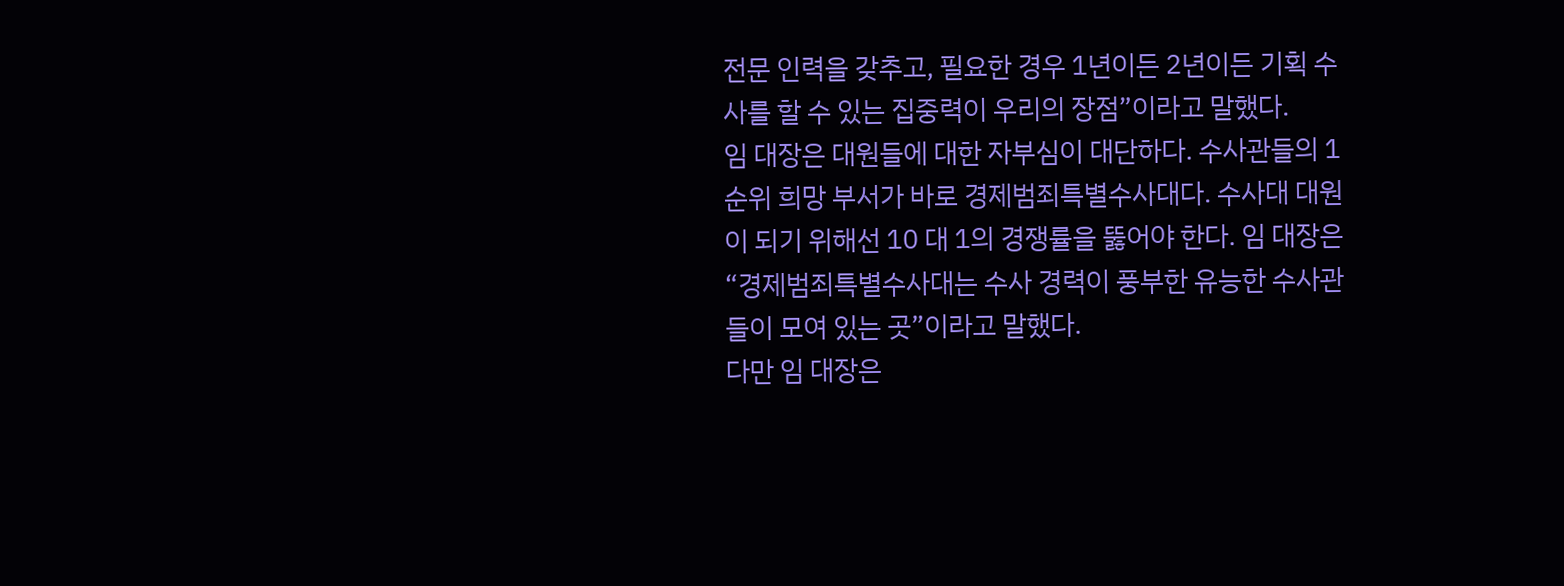전문 인력을 갖추고, 필요한 경우 1년이든 2년이든 기획 수사를 할 수 있는 집중력이 우리의 장점”이라고 말했다.
임 대장은 대원들에 대한 자부심이 대단하다. 수사관들의 1순위 희망 부서가 바로 경제범죄특별수사대다. 수사대 대원이 되기 위해선 10 대 1의 경쟁률을 뚫어야 한다. 임 대장은 “경제범죄특별수사대는 수사 경력이 풍부한 유능한 수사관들이 모여 있는 곳”이라고 말했다.
다만 임 대장은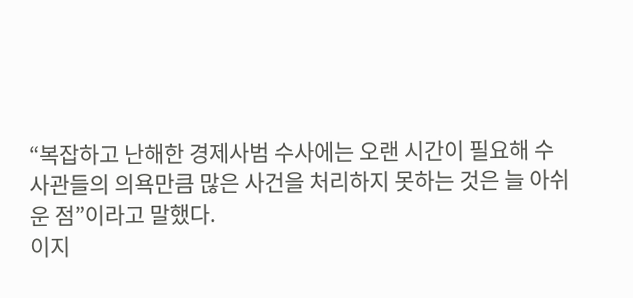“복잡하고 난해한 경제사범 수사에는 오랜 시간이 필요해 수사관들의 의욕만큼 많은 사건을 처리하지 못하는 것은 늘 아쉬운 점”이라고 말했다.
이지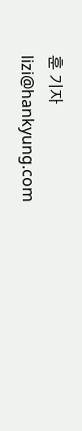훈 기자 lizi@hankyung.com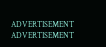ADVERTISEMENT
ADVERTISEMENT